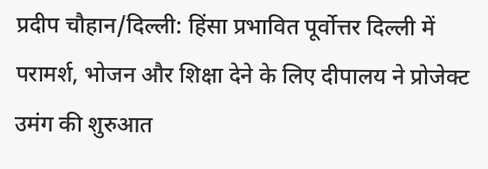प्रदीप चौहान/दिल्ली: हिंसा प्रभावित पूर्वोत्तर दिल्ली में परामर्श, भोजन और शिक्षा देने के लिए दीपालय ने प्रोजेक्ट उमंग की शुरुआत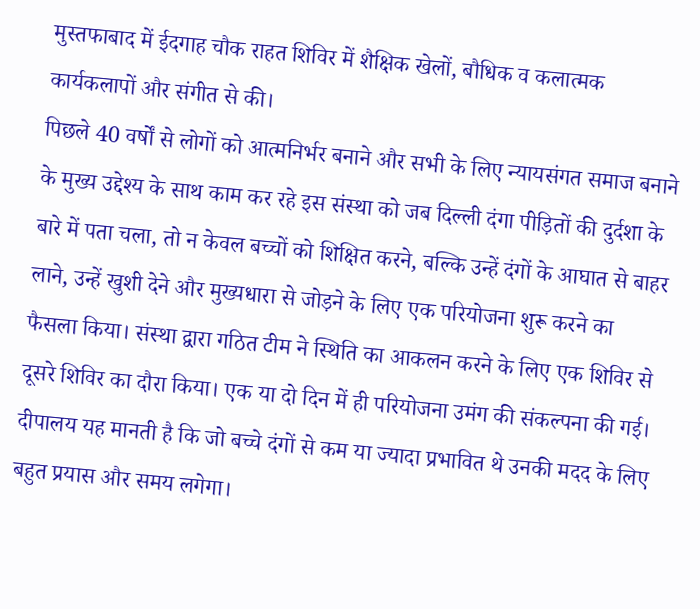मुस्तफाबाद में ईदगाह चौक राहत शिविर में शैक्षिक खेलों, बौधिक व कलात्मक कार्यकलापों और संगीत से की।
पिछले 40 वर्षों से लोगों को आत्मनिर्भर बनाने और सभी के लिए न्यायसंगत समाज बनाने के मुख्य उद्देश्य के साथ काम कर रहे इस संस्था को जब दिल्ली दंगा पीड़ितों की दुर्दशा के बारे में पता चला, तो न केवल बच्चों को शिक्षित करने, बल्कि उन्हें दंगों के आघात से बाहर लाने, उन्हें खुशी देने और मुख्यधारा से जोड़ने के लिए एक परियोजना शुरू करने का फैसला किया। संस्था द्वारा गठित टीम ने स्थिति का आकलन करने के लिए एक शिविर से दूसरे शिविर का दौरा किया। एक या दो दिन में ही परियोजना उमंग की संकल्पना की गई।
दीपालय यह मानती है कि जो बच्चे दंगों से कम या ज्यादा प्रभावित थे उनकी मदद के लिए बहुत प्रयास और समय लगेगा।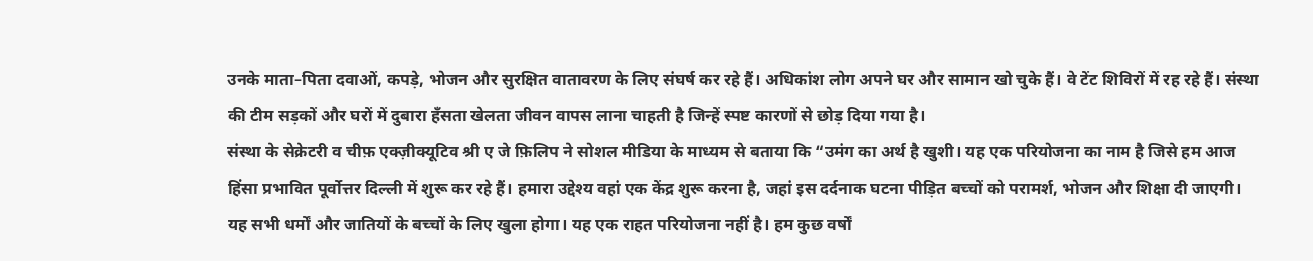उनके माता–पिता दवाओं, कपड़े, भोजन और सुरक्षित वातावरण के लिए संघर्ष कर रहे हैं। अधिकांश लोग अपने घर और सामान खो चुके हैं। वे टेंट शिविरों में रह रहे हैं। संस्था की टीम सड़कों और घरों में दुबारा हँसता खेलता जीवन वापस लाना चाहती है जिन्हें स्पष्ट कारणों से छोड़ दिया गया है।
संस्था के सेक्रेटरी व चीफ़ एक्ज़ीक्यूटिव श्री ए जे फ़िलिप ने सोशल मीडिया के माध्यम से बताया कि “उमंग का अर्थ है खुशी। यह एक परियोजना का नाम है जिसे हम आज हिंसा प्रभावित पूर्वोत्तर दिल्ली में शुरू कर रहे हैं। हमारा उद्देश्य वहां एक केंद्र शुरू करना है, जहां इस दर्दनाक घटना पीड़ित बच्चों को परामर्श, भोजन और शिक्षा दी जाएगी।
यह सभी धर्मों और जातियों के बच्चों के लिए खुला होगा। यह एक राहत परियोजना नहीं है। हम कुछ वर्षों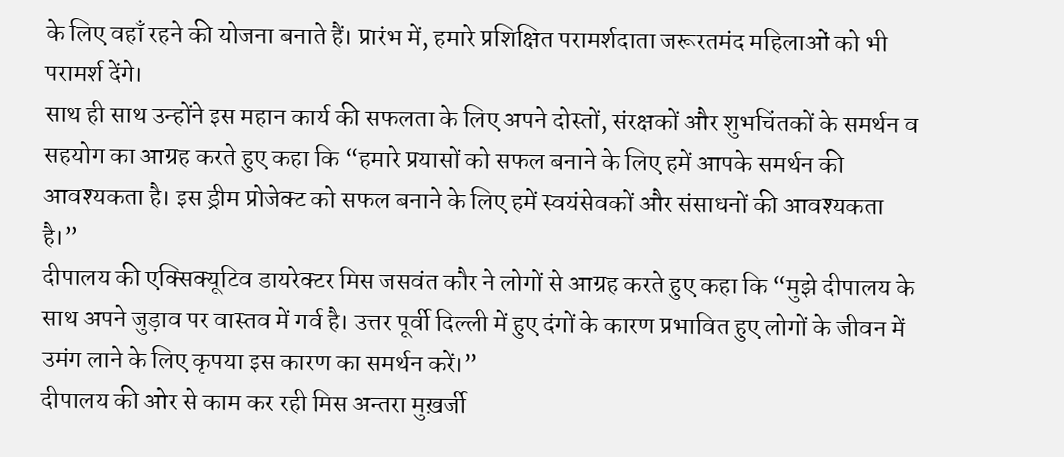के लिए वहाँ रहने की योजना बनाते हैं। प्रारंभ में, हमारे प्रशिक्षित परामर्शदाता जरूरतमंद महिलाओं को भी परामर्श देंगे।
साथ ही साथ उन्होंने इस महान कार्य की सफलता के लिए अपने दोस्तों, संरक्षकों और शुभचिंतकों के समर्थन व सहयोग का आग्रह करते हुए कहा कि “हमारे प्रयासों को सफल बनाने के लिए हमें आपके समर्थन की आवश्यकता है। इस ड्रीम प्रोजेक्ट को सफल बनाने के लिए हमें स्वयंसेवकों और संसाधनों की आवश्यकता है।”
दीपालय की एक्सिक्यूटिव डायरेक्टर मिस जसवंत कौर ने लोगों से आग्रह करते हुए कहा कि “मुझे दीपालय के साथ अपने जुड़ाव पर वास्तव में गर्व है। उत्तर पूर्वी दिल्ली में हुए दंगों के कारण प्रभावित हुए लोगों के जीवन में उमंग लाने के लिए कृपया इस कारण का समर्थन करें।”
दीपालय की ओर से काम कर रही मिस अन्तरा मुख़र्जी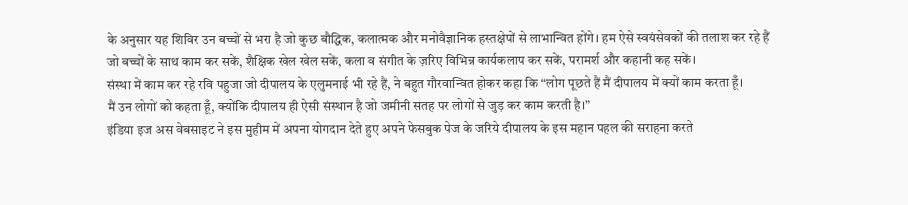के अनुसार यह शिविर उन बच्चों से भरा है जो कुछ बौद्धिक, कलात्मक और मनोवैज्ञानिक हस्तक्षेपों से लाभान्वित होंगे। हम ऐसे स्वयंसेवकों की तलाश कर रहे हैं जो बच्चों के साथ काम कर सकें, शैक्षिक खेल खेल सकें, कला व संगीत के ज़रिए विभिन्न कार्यकलाप कर सकें, परामर्श और कहानी कह सकें।
संस्था में काम कर रहे रवि पहुजा जो दीपालय के एलुमनाई भी रहे हैं, ने बहुत गौरवान्वित होकर कहा कि “लोग पूछते हैं मैं दीपालय में क्यों काम करता हूँ।
मैं उन लोगों को कहता हूँ, क्योंकि दीपालय ही ऐसी संस्थान है जो जमीनी सतह पर लोगों से जुड़ कर काम करती है।”
इंडिया इज अस वेबसाइट ने इस मुहीम में अपना योगदान देते हुए अपने फेसबुक पेज के जरिये दीपालय के इस महान पहल की सराहना करते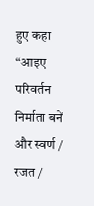हुए कहा “आइए परिवर्तन निर्माता बनें और स्वर्ण / रजत /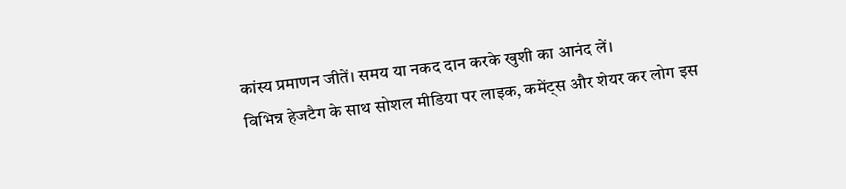कांस्य प्रमाणन जीतें। समय या नकद दान करके खुशी का आनंद लें।
विभिन्न हेजटैग के साथ सोशल मीडिया पर लाइक, कमेंट्स और शेयर कर लोग इस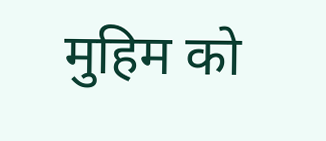मुहिम को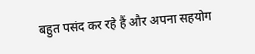बहुत पसंद कर रहे हैं और अपना सहयोग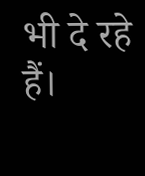भी दे रहे हैं।